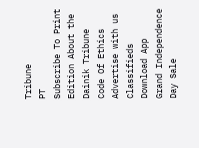Tribune
PT
Subscribe To Print Edition About the Dainik Tribune Code Of Ethics Advertise with us Classifieds Download App
Grand Independence Day Sale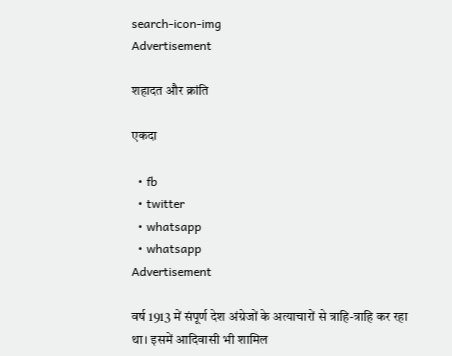search-icon-img
Advertisement

शहादत और क्रांति

एकदा

  • fb
  • twitter
  • whatsapp
  • whatsapp
Advertisement

वर्ष 1913 में संपूर्ण देश अंग्रेजों के अत्याचारों से त्राहि-त्राहि कर रहा था। इसमें आदिवासी भी शामिल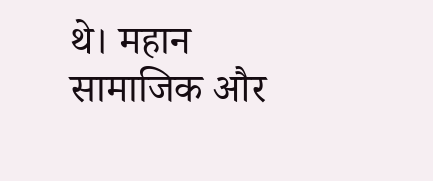थे। महान सामाजिक और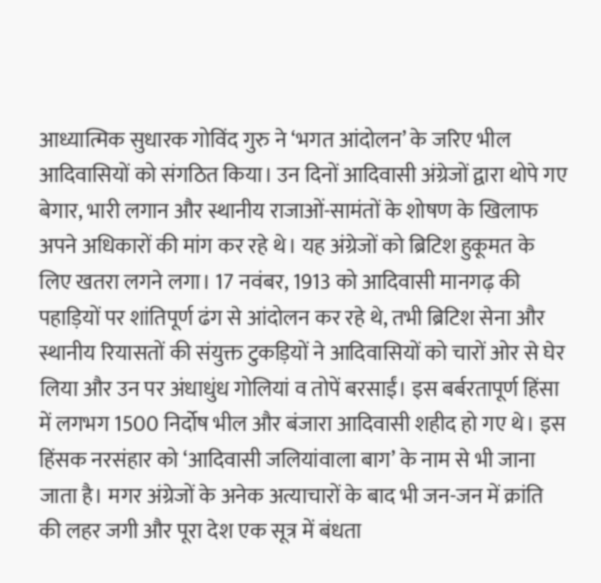आध्यात्मिक सुधारक गोविंद गुरु ने ‘भगत आंदोलन’ के जरिए भील आदिवासियों को संगठित किया। उन दिनों आदिवासी अंग्रेजों द्वारा थोपे गए बेगार, भारी लगान और स्थानीय राजाओं-सामंतों के शोषण के खिलाफ अपने अधिकारों की मांग कर रहे थे। यह अंग्रेजों को ब्रिटिश हुकूमत के लिए खतरा लगने लगा। 17 नवंबर, 1913 को आदिवासी मानगढ़ की पहाड़ियों पर शांतिपूर्ण ढंग से आंदोलन कर रहे थे, तभी ब्रिटिश सेना और स्थानीय रियासतों की संयुक्त टुकड़ियों ने आदिवासियों को चारों ओर से घेर लिया और उन पर अंधाधुंध गोलियां व तोपें बरसाईं। इस बर्बरतापूर्ण हिंसा में लगभग 1500 निर्दोष भील और बंजारा आदिवासी शहीद हो गए थे। इस हिंसक नरसंहार को ‘आदिवासी जलियांवाला बाग’ के नाम से भी जाना जाता है। मगर अंग्रेजों के अनेक अत्याचारों के बाद भी जन-जन में क्रांति की लहर जगी और पूरा देश एक सूत्र में बंधता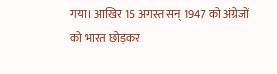गया। आखिर 15 अगस्त सन‍् 1947 को अंग्रेजों को भारत छोड़कर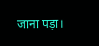जाना पड़ा।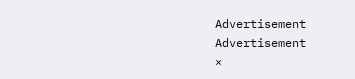Advertisement
Advertisement
×